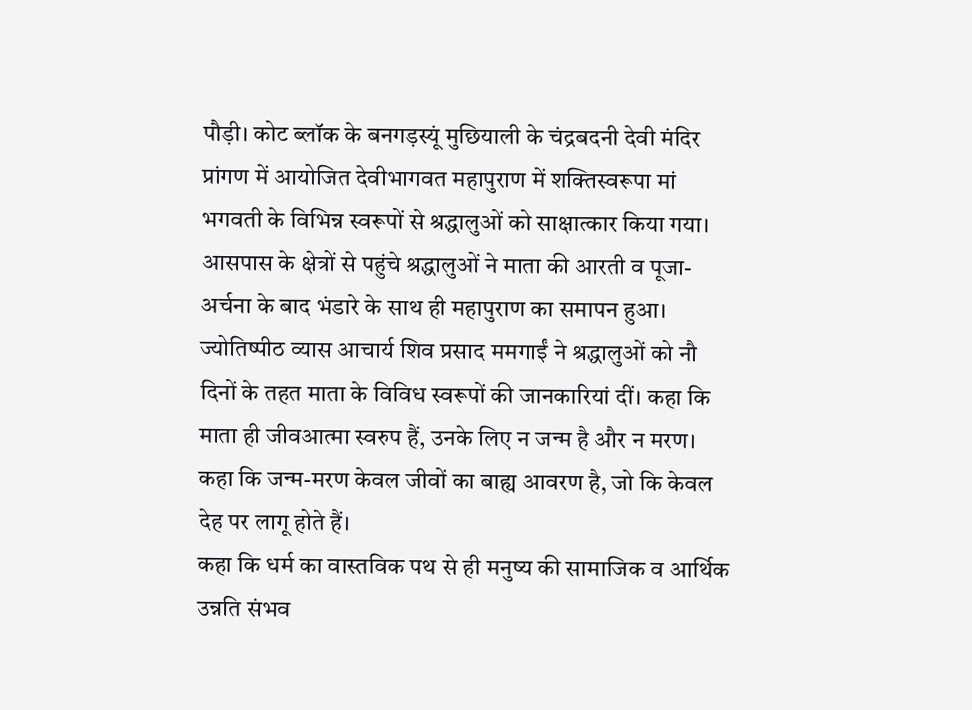पौड़ी। कोट ब्लॉक के बनगड़स्यूं मुछियाली के चंद्रबदनी देवी मंदिर प्रांगण में आयोजित देवीभागवत महापुराण में शक्तिस्वरूपा मां भगवती के विभिन्न स्वरूपों से श्रद्धालुओं को साक्षात्कार किया गया। आसपास के क्षेत्रों से पहुंचे श्रद्धालुओं ने माता की आरती व पूजा-अर्चना के बाद भंडारे के साथ ही महापुराण का समापन हुआ।
ज्योतिष्पीठ व्यास आचार्य शिव प्रसाद ममगाईं ने श्रद्धालुओं को नौ दिनों के तहत माता के विविध स्वरूपों की जानकारियां दीं। कहा कि माता ही जीवआत्मा स्वरुप हैं, उनके लिए न जन्म है और न मरण। कहा कि जन्म-मरण केवल जीवों का बाह्य आवरण है, जो कि केवल देह पर लागू होते हैं।
कहा कि धर्म का वास्तविक पथ से ही मनुष्य की सामाजिक व आर्थिक उन्नति संभव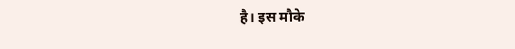है। इस मौके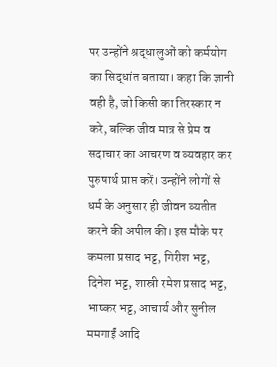पर उन्होंने श्रद्धालुओं को कर्मयोग का सिद्धांत बताया। कहा कि ज्ञानी वही है, जो किसी का तिरस्कार न करे, बल्कि जीव मात्र से प्रेम व सदाचार का आचरण व व्यवहार कर पुरुषार्थ प्राप्त करें। उन्होंने लोगों से धर्म के अनुसार ही जीवन व्यतीत करने की अपील की। इस मौके पर कमला प्रसाद भट्ट, गिरीश भट्ट, दिनेश भट्ट, शास्री रमेश प्रसाद भट्ट, भाष्कर भट्ट, आचार्य और सुनील ममगाईं आदि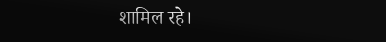शामिल रहे।